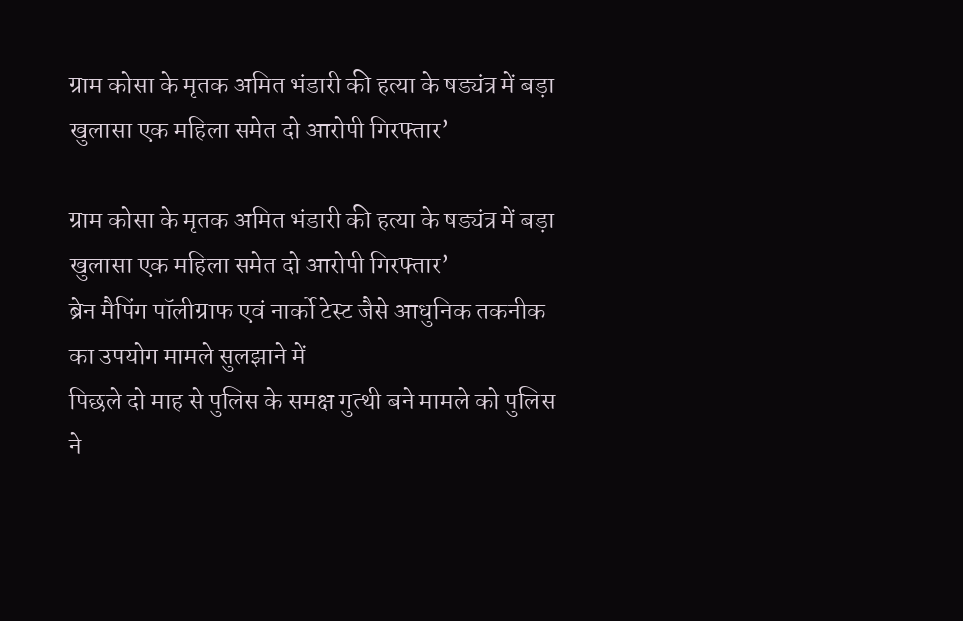ग्राम कोसा के मृतक अमित भंडारी की हत्या के षड्यंत्र में बड़ा खुलासा एक महिला समेत दो आरोपी गिरफ्तार’

ग्राम कोसा के मृतक अमित भंडारी की हत्या के षड्यंत्र में बड़ा खुलासा एक महिला समेत दो आरोपी गिरफ्तार’
ब्रेन मैपिंग पॉलीग्राफ एवं नार्को टेस्ट जैसे आधुनिक तकनीक का उपयोग मामले सुलझाने में
पिछले दो माह से पुलिस के समक्ष गुत्थी बने मामले को पुलिस ने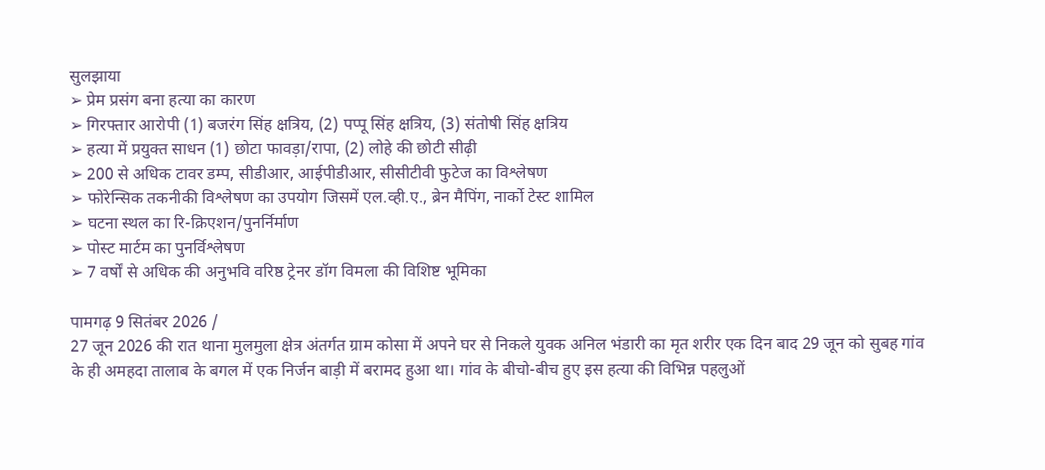सुलझाया
➢ प्रेम प्रसंग बना हत्या का कारण
➢ गिरफ्तार आरोपी (1) बजरंग सिंह क्षत्रिय, (2) पप्पू सिंह क्षत्रिय, (3) संतोषी सिंह क्षत्रिय
➢ हत्या में प्रयुक्त साधन (1) छोटा फावड़ा/रापा, (2) लोहे की छोटी सीढ़ी
➢ 200 से अधिक टावर डम्प, सीडीआर, आईपीडीआर, सीसीटीवी फुटेज का विश्लेषण
➢ फोरेन्सिक तकनीकी विश्लेषण का उपयोग जिसमें एल.व्ही.ए., ब्रेन मैपिंग, नार्को टेस्ट शामिल
➢ घटना स्थल का रि-क्रिएशन/पुनर्निर्माण
➢ पोस्ट मार्टम का पुनर्विश्लेषण
➢ 7 वर्षों से अधिक की अनुभवि वरिष्ठ ट्रेनर डॉग विमला की विशिष्ट भूमिका

पामगढ़ 9 सितंबर 2026 /
27 जून 2026 की रात थाना मुलमुला क्षेत्र अंतर्गत ग्राम कोसा में अपने घर से निकले युवक अनिल भंडारी का मृत शरीर एक दिन बाद 29 जून को सुबह गांव के ही अमहदा तालाब के बगल में एक निर्जन बाड़ी में बरामद हुआ था। गांव के बीचो-बीच हुए इस हत्या की विभिन्न पहलुओं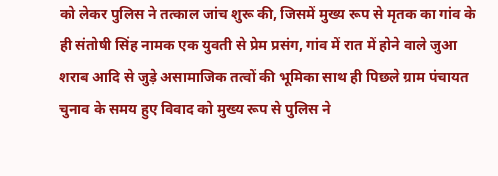को लेकर पुलिस ने तत्काल जांच शुरू की, जिसमें मुख्य रूप से मृतक का गांव के ही संतोषी सिंह नामक एक युवती से प्रेम प्रसंग, गांव में रात में होने वाले जुआ शराब आदि से जुड़े असामाजिक तत्वों की भूमिका साथ ही पिछले ग्राम पंचायत चुनाव के समय हुए विवाद को मुख्य रूप से पुलिस ने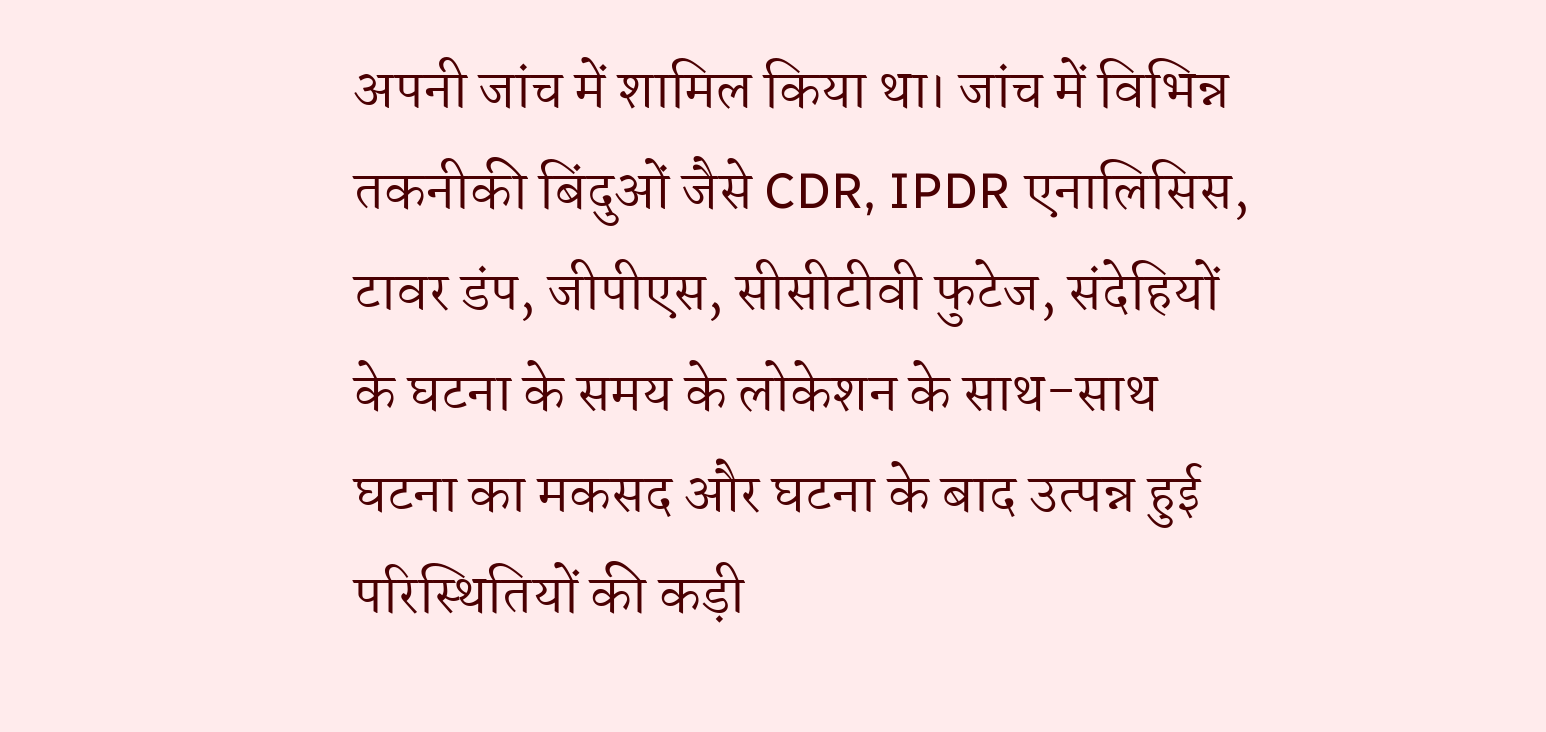अपनी जांच में शामिल किया था। जांच में विभिन्न तकनीकी बिंदुओं जैसे CDR, IPDR एनालिसिस, टावर डंप, जीपीएस, सीसीटीवी फुटेज, संदेहियों के घटना के समय के लोकेशन के साथ-साथ घटना का मकसद और घटना के बाद उत्पन्न हुई परिस्थितियों की कड़ी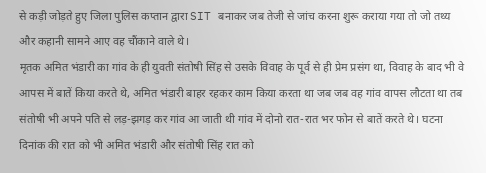से कड़ी जोड़ते हुए जिला पुलिस कप्तान द्वारा SIT बनाकर जब तेजी से जांच करना शुरू कराया गया तो जो तथ्य और कहानी सामने आए वह चौंकाने वाले थे।
मृतक अमित भंडारी का गांव के ही युवती संतोषी सिंह से उसके विवाह के पूर्व से ही प्रेम प्रसंग था, विवाह के बाद भी वे आपस में बातें किया करते थे, अमित भंडारी बाहर रहकर काम किया करता था जब जब वह गांव वापस लौटता था तब संतोषी भी अपने पति से लड़-झगड़ कर गांव आ जाती थी गांव में दोनो रात-रात भर फोन से बातें करते थे। घटना दिनांक की रात को भी अमित भंडारी और संतोषी सिंह रात को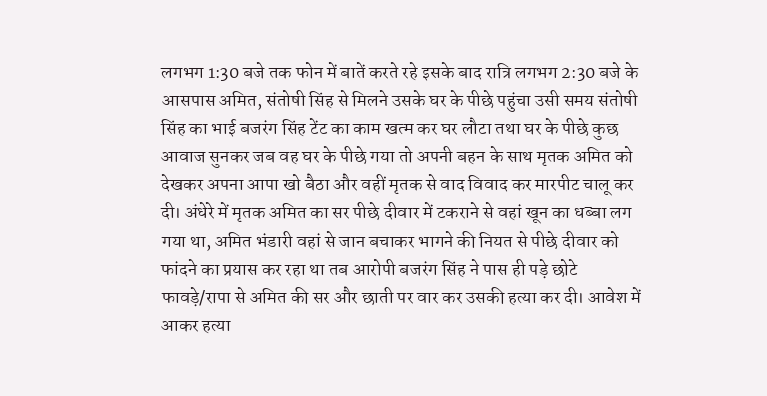लगभग 1:30 बजे तक फोन में बातें करते रहे इसके बाद रात्रि लगभग 2:30 बजे के आसपास अमित, संतोषी सिंह से मिलने उसके घर के पीछे पहुंचा उसी समय संतोषी सिंह का भाई बजरंग सिंह टेंट का काम खत्म कर घर लौटा तथा घर के पीछे कुछ आवाज सुनकर जब वह घर के पीछे गया तो अपनी बहन के साथ मृतक अमित को देखकर अपना आपा खो बैठा और वहीं मृतक से वाद विवाद कर मारपीट चालू कर दी। अंधेरे में मृतक अमित का सर पीछे दीवार में टकराने से वहां खून का धब्बा लग गया था, अमित भंडारी वहां से जान बचाकर भागने की नियत से पीछे दीवार को फांदने का प्रयास कर रहा था तब आरोपी बजरंग सिंह ने पास ही पड़े छोटे फावड़े/रापा से अमित की सर और छाती पर वार कर उसकी हत्या कर दी। आवेश में आकर हत्या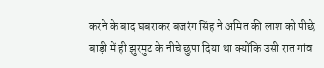करने के बाद घबराकर बजरंग सिंह ने अमित की लाश को पीछे बाड़ी में ही झुरमुट के नीचे छुपा दिया था क्योंकि उसी रात गांव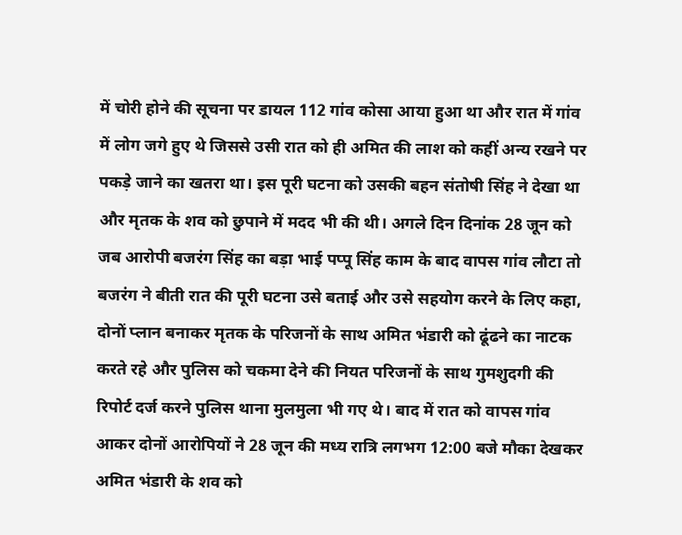में चोरी होने की सूचना पर डायल 112 गांव कोसा आया हुआ था और रात में गांव में लोग जगे हुए थे जिससे उसी रात को ही अमित की लाश को कहीं अन्य रखने पर पकड़े जाने का खतरा था। इस पूरी घटना को उसकी बहन संतोषी सिंह ने देखा था और मृतक के शव को छुपाने में मदद भी की थी। अगले दिन दिनांक 28 जून को जब आरोपी बजरंग सिंह का बड़ा भाई पप्पू सिंह काम के बाद वापस गांव लौटा तो बजरंग ने बीती रात की पूरी घटना उसे बताई और उसे सहयोग करने के लिए कहा, दोनों प्लान बनाकर मृतक के परिजनों के साथ अमित भंडारी को ढूंढने का नाटक करते रहे और पुलिस को चकमा देने की नियत परिजनों के साथ गुमशुदगी की रिपोर्ट दर्ज करने पुलिस थाना मुलमुला भी गए थे। बाद में रात को वापस गांव आकर दोनों आरोपियों ने 28 जून की मध्य रात्रि लगभग 12:00 बजे मौका देखकर अमित भंडारी के शव को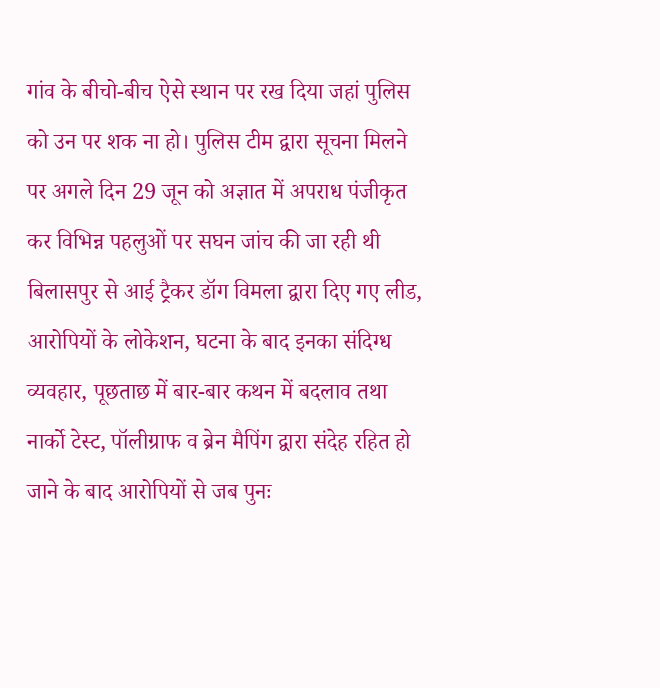गांव के बीचो-बीच ऐसे स्थान पर रख दिया जहां पुलिस को उन पर शक ना हो। पुलिस टीम द्वारा सूचना मिलने पर अगले दिन 29 जून को अज्ञात में अपराध पंजीकृत कर विभिन्न पहलुओं पर सघन जांच की जा रही थी बिलासपुर से आई ट्रैकर डॉग विमला द्वारा दिए गए लीड, आरोपियों के लोकेशन, घटना के बाद इनका संदिग्ध व्यवहार, पूछताछ में बार-बार कथन में बदलाव तथा नार्को टेस्ट, पॉलीग्राफ व ब्रेन मैपिंग द्वारा संदेह रहित हो जाने के बाद आरोपियों से जब पुनः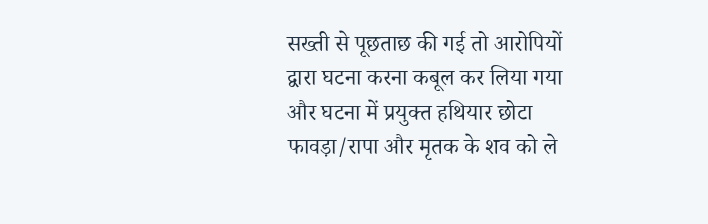सख्ती से पूछताछ की गई तो आरोपियों द्वारा घटना करना कबूल कर लिया गया और घटना में प्रयुक्त हथियार छोटा फावड़ा/रापा और मृतक के शव को ले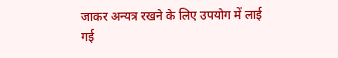जाकर अन्यत्र रखने के लिए उपयोग में लाई गई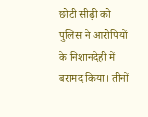छोटी सीढ़ी को पुलिस ने आरोपियों के निशानदेही में बरामद किया। तीनों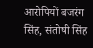आरोपियों बजरंग सिंह, संतोषी सिंह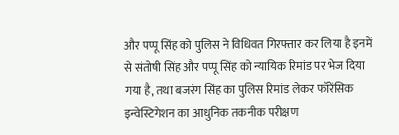और पप्पू सिंह को पुलिस ने विधिवत गिरफ्तार कर लिया है इनमें से संतोषी सिंह और पप्पू सिंह को न्यायिक रिमांड पर भेज दिया गया है, तथा बजरंग सिंह का पुलिस रिमांड लेकर फॉरेंसिक इन्वेस्टिगेशन का आधुनिक तकनीक परीक्षण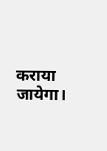कराया जायेगा।